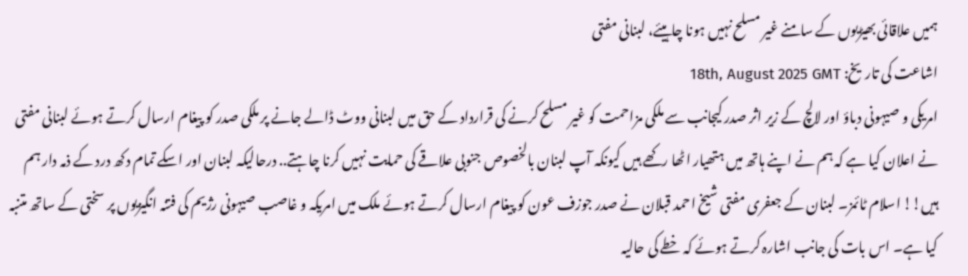ہمیں علاقائی بھیڑیوں کے سامنے غیر مسلح نہیں ہونا چاہیئے، لبنانی مفتی
اشاعت کی تاریخ: 18th, August 2025 GMT
امریکی و صیہونی دباؤ اور لالچ کے زیر اثر صدر کیجانب سے ملکی مزاحمت کو غیر مسلح کرنے کی قرارداد کے حق میں لبنانی ووٹ ڈالے جانے پر ملکی صدر کو پیغام ارسال کرتے ہوئے لبنانی مفتی نے اعلان کیا ہے کہ ہم نے اپنے ہاتھ میں ہتھیار اٹھا رکھے ہیں کیونکہ آپ لبنان بالخصوص جنوبی علاقے کی حمایت نہیں کرنا چاہتے.. درحالیکہ لبنان اور اسکے تمام دکھ درد کے ذمہ دار ہم ہیں!! اسلام ٹائمز۔ لبنان کے جعفری مفتی شیخ احمد قبلان نے صدر جوزف عون کو پیغام ارسال کرتے ہوئے ملک میں امریکہ و غاصب صیہونی رژیم کی فتنہ انگیزیوں پر سختی کے ساتھ متنبہ کیا ہے۔ اس بات کی جانب اشارہ کرتے ہوئے کہ خطے کی حالیہ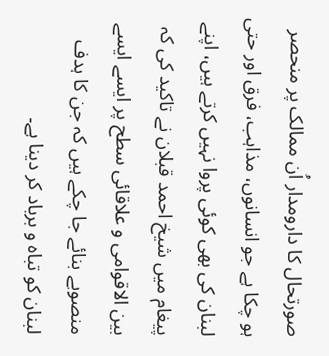صورتحال کا دارومدار اُن ممالک پر منحصر ہو چکا ہے جو انسانوں، مذاہب، فرق اور حتی لبنان کی بھی کوئی پروا نہیں کرتے ہیں، اپنے پیغام میں شیخ احمد قبلان نے تاکید کی کہ بین الاقوامی و علاقائی سطح پر ایسے ایسے منصوبے بنائے جا چکے ہیں کہ جن کا ہدف لبنان کو تباہ و برباد کر دینا ہے۔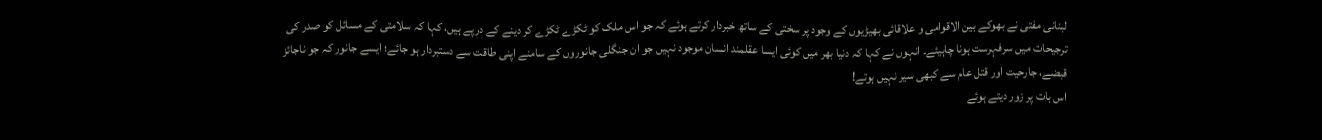لبنانی مفتی نے بھوکے بین الاقوامی و علاقائی بھیڑیوں کے وجود پر سختی کے ساتھ خبردار کرتے ہوئے کہ جو اس ملک کو ٹکڑے ٹکڑے کر دینے کے درپے ہیں، کہا کہ سلامتی کے مسائل کو صدر کی ترجیحات میں سرفہرست ہونا چاہیئے۔ انہوں نے کہا کہ دنیا بھر میں کوئی ایسا عقلمند انسان موجود نہیں جو ان جنگلی جانوروں کے سامنے اپنی طاقت سے دستبردار ہو جائے؛ ایسے جانور کہ جو ناجائز قبضے، جارحیت اور قتل عام سے کبھی سیر نہیں ہوتے!
اس بات پر زور دیتے ہوئے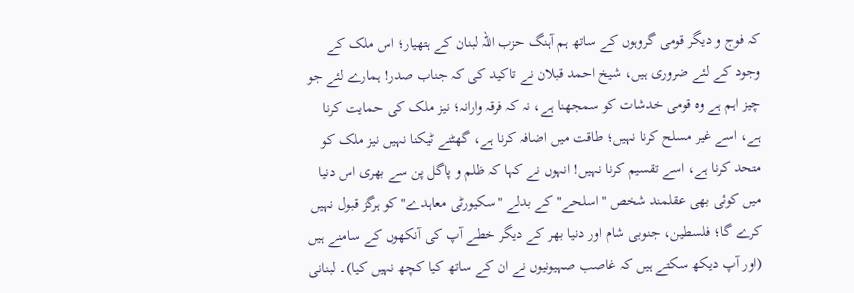کہ فوج و دیگر قومی گروہوں کے ساتھ ہم آہنگ حزب اللہ لبنان کے ہتھیار؛ اس ملک کے وجود کے لئے ضروری ہیں، شیخ احمد قبلان نے تاکید کی کہ جناب صدر! ہمارے لئے جو چیز اہم ہے وہ قومی خدشات کو سمجھنا ہے، نہ کہ فرقہ وارانہ؛ نیز ملک کی حمایت کرنا ہے، اسے غیر مسلح کرنا نہیں؛ طاقت میں اضافہ کرنا ہے، گھٹنے ٹیکنا نہیں نیز ملک کو متحد کرنا ہے، اسے تقسیم کرنا نہیں! انہوں نے کہا کہ ظلم و پاگل پن سے بھری اس دنیا میں کوئی بھی عقلمند شخص "اسلحے" کے بدلے "سکیورٹی معاہدے" کو ہرگز قبول نہیں کرے گا؛ فلسطین، جنوبی شام اور دنیا بھر کے دیگر خطے آپ کی آنکھوں کے سامنے ہیں (اور آپ دیکھ سکتے ہیں کہ غاصب صہیونیوں نے ان کے ساتھ کیا کچھ نہیں کیا)۔ لبنانی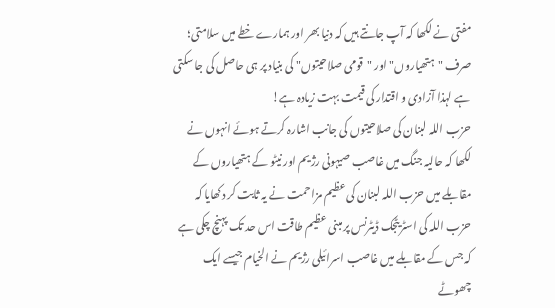مفتی نے لکھا کہ آپ جانتے ہیں کہ دنیا بھر اور ہمارے خطے میں سلامتی؛ صرف "ہتھیاروں" اور "قومی صلاحیتوں" کی بنیاد پر ہی حاصل کی جا سکتی ہے لہذا آزادی و اقتدار کی قیمت بہت زیادہ ہے!
حزب اللہ لبنان کی صلاحیتوں کی جانب اشارہ کرتے ہوئے انہوں نے لکھا کہ حالیہ جنگ میں غاصب صیہونی رژیم اور نیٹو کے ہتھیاروں کے مقابلے میں حزب اللہ لبنان کی عظیم مزاحمت نے یہ ثابت کر دکھایا کہ حزب اللہ کی اسٹریٹجک ڈیٹرنس پر مبنی عظیم طاقت اس حد تک پہنچ چکی ہے کہ جس کے مقابلے میں غاصب اسرائیلی رژیم نے الخیام جیسے ایک چھوٹے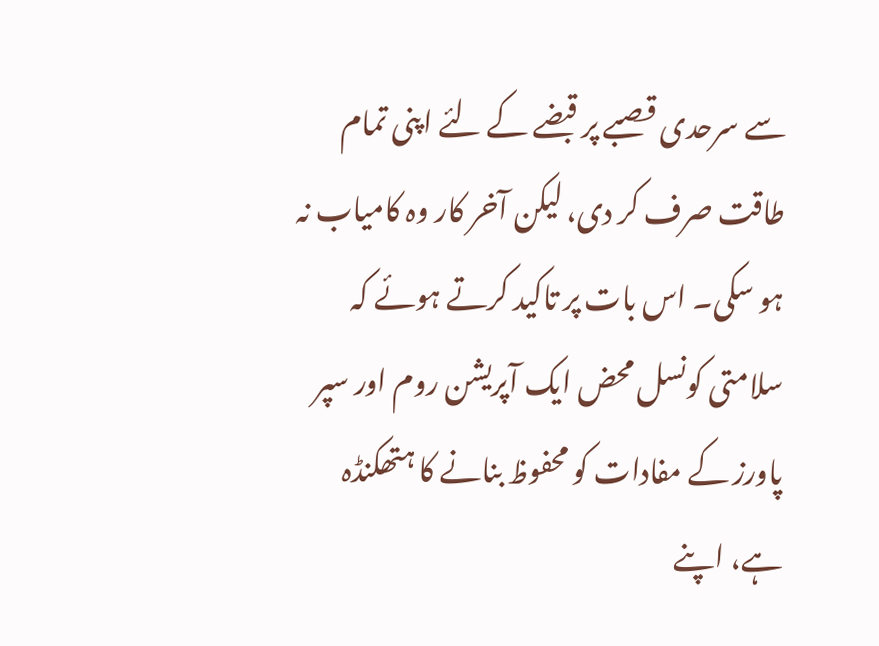سے سرحدی قصبے پر قبضے کے لئے اپنی تمام طاقت صرف کر دی، لیکن آخر کار وہ کامیاب نہ ہو سکی۔ اس بات پر تاکید کرتے ہوئے کہ سلامتی کونسل محض ایک آپریشن روم اور سپر پاورز کے مفادات کو محفوظ بنانے کا ہتھکنڈہ ہے، اپنے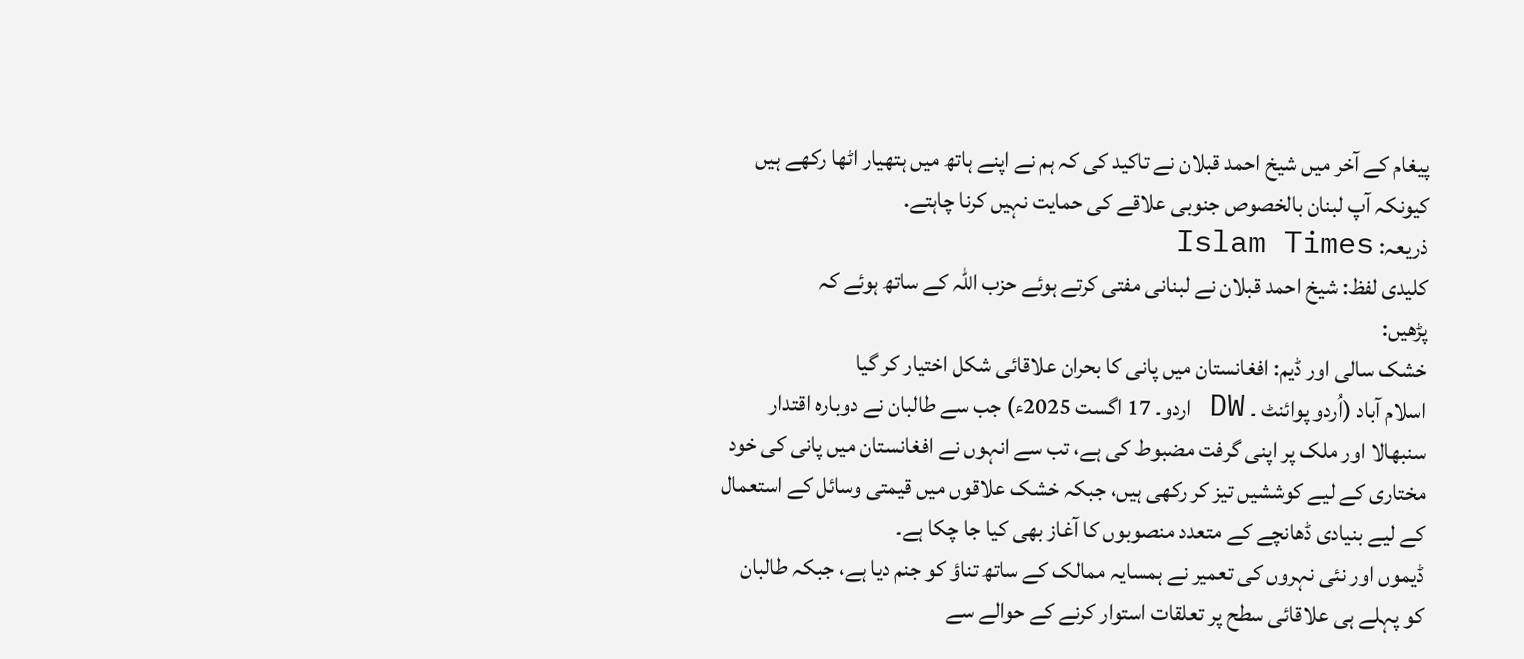پیغام کے آخر میں شیخ احمد قبلان نے تاکید کی کہ ہم نے اپنے ہاتھ میں ہتھیار اٹھا رکھے ہیں کیونکہ آپ لبنان بالخصوص جنوبی علاقے کی حمایت نہیں کرنا چاہتے.
ذریعہ: Islam Times
کلیدی لفظ: شیخ احمد قبلان نے لبنانی مفتی کرتے ہوئے حزب اللہ کے ساتھ ہوئے کہ
پڑھیں:
خشک سالی اور ڈیم: افغانستان میں پانی کا بحران علاقائی شکل اختیار کر گیا
اسلام آباد (اُردو پوائنٹ ۔ DW اردو۔ 17 اگست 2025ء) جب سے طالبان نے دوبارہ اقتدار سنبھالا اور ملک پر اپنی گرفت مضبوط کی ہے، تب سے انہوں نے افغانستان میں پانی کی خود مختاری کے لیے کوششیں تیز کر رکھی ہیں، جبکہ خشک علاقوں میں قیمتی وسائل کے استعمال کے لیے بنیادی ڈھانچے کے متعدد منصوبوں کا آغاز بھی کیا جا چکا ہے۔
ڈیموں اور نئی نہروں کی تعمیر نے ہمسایہ ممالک کے ساتھ تناؤ کو جنم دیا ہے، جبکہ طالبان کو پہلے ہی علاقائی سطح پر تعلقات استوار کرنے کے حوالے سے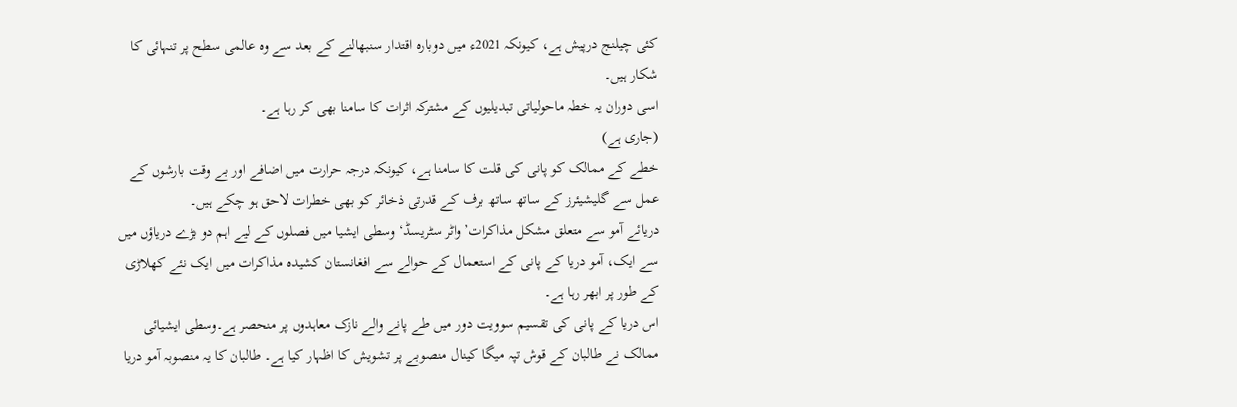کئی چیلنج درپیش ہے، کیونکہ 2021ء میں دوبارہ اقتدار سنبھالنے کے بعد سے وہ عالمی سطح پر تنہائی کا شکار ہیں۔
اسی دوران یہ خطہ ماحولیاتی تبدیلیوں کے مشترکہ اثرات کا سامنا بھی کر رہا ہے۔
(جاری ہے)
خطے کے ممالک کو پانی کی قلت کا سامنا ہے، کیونکہ درجہ حرارت میں اضافے اور بے وقت بارشوں کے عمل سے گلیشیئرز کے ساتھ ساتھ برف کے قدرتی ذخائر کو بھی خطرات لاحق ہو چکے ہیں۔
دریائے آمو سے متعلق مشکل مذاکرات’واٹر سٹریسڈ‘ وسطی ایشیا میں فصلوں کے لیے اہم دو بڑے دریاؤں میں سے ایک، آمو دریا کے پانی کے استعمال کے حوالے سے افغانستان کشیدہ مذاکرات میں ایک نئے کھلاڑی کے طور پر ابھر رہا ہے۔
اس دریا کے پانی کی تقسیم سوویت دور میں طے پانے والے نازک معاہدوں پر منحصر ہے۔وسطی ایشیائی ممالک نے طالبان کے قوش تپہ میگا کینال منصوبے پر تشویش کا اظہار کیا ہے۔ طالبان کا یہ منصوبہ آمو دریا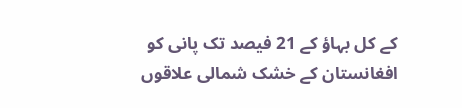کے کل بہاؤ کے 21 فیصد تک پانی کو افغانستان کے خشک شمالی علاقوں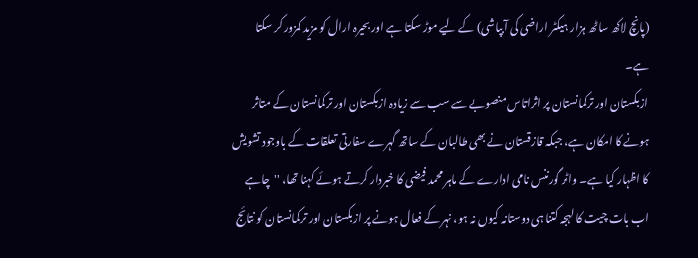(پانچ لاکھ ساٹھ ہزار ہیکٹر اراضی کی آبپاشی) کے لیے موڑ سکتا ہے اور بحیرہ ارال کو مزید کمزور کر سکتا ہے۔
ازبکستان اور ترکمانستان پر اثراتاس منصوبے سے سب سے زیادہ ازبکستان اور ترکمانستان کے متاثر ہونے کا امکان ہے، جبکہ قازقستان نے بھی طالبان کے ساتھ گہرے سفارتی تعلقات کے باوجود تشویش کا اظہار کیا ہے۔ واٹر گورننس نامی ادارے کے ماہر محمد فیضی کا خبردار کرتے ہوئے کہنا تھا، ''چاہے اب بات چیت کا لہجہ کتنا ہی دوستانہ کیوں نہ ہو، نہر کے فعال ہونے پر ازبکستان اور ترکمانستان کو نتائج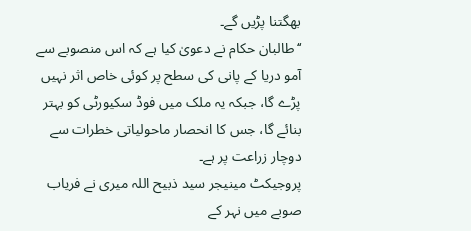بھگتنا پڑیں گے۔
‘‘طالبان حکام نے دعویٰ کیا ہے کہ اس منصوبے سے آمو دریا کے پانی کی سطح پر کوئی خاص اثر نہیں پڑے گا، جبکہ یہ ملک میں فوڈ سکیورٹی کو بہتر بنائے گا، جس کا انحصار ماحولیاتی خطرات سے دوچار زراعت پر ہے۔
پروجیکٹ مینیجر سید ذبیح اللہ میری نے فریاب صوبے میں نہر کے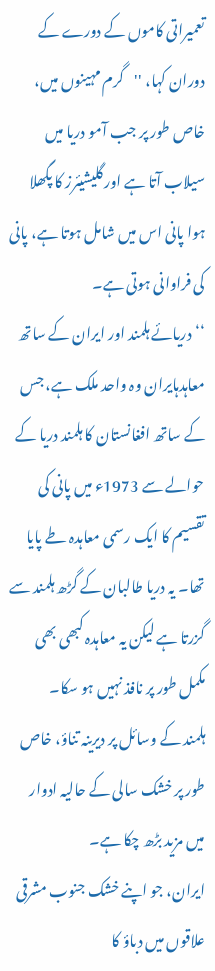تعمیراتی کاموں کے دورے کے دوران کہا، ''گرم مہینوں میں، خاص طور پر جب آمو دریا میں سیلاب آتا ہے اور گلیشیئرز کا پگھلا ہوا پانی اس میں شامل ہوتا ہے، پانی کی فراوانی ہوتی ہے۔
‘‘ دریائے ہلمند اور ایران کے ساتھ معاہدہایران وہ واحد ملک ہے، جس کے ساتھ افغانستان کا ہلمند دریا کے حوالے سے 1973ء میں پانی کی تقسیم کا ایک رسمی معاہدہ طے پایا تھا۔ یہ دریا طالبان کے گڑھ ہلمند سے گزرتا ہے لیکن یہ معاہدہ کبھی بھی مکمل طور پر نافذ نہیں ہو سکا۔
ہلمند کے وسائل پر دیرینہ تناؤ، خاص طور پر خشک سالی کے حالیہ ادوار میں مزید بڑھ چکا ہے۔
ایران، جو اپنے خشک جنوب مشرقی علاقوں میں دباؤ کا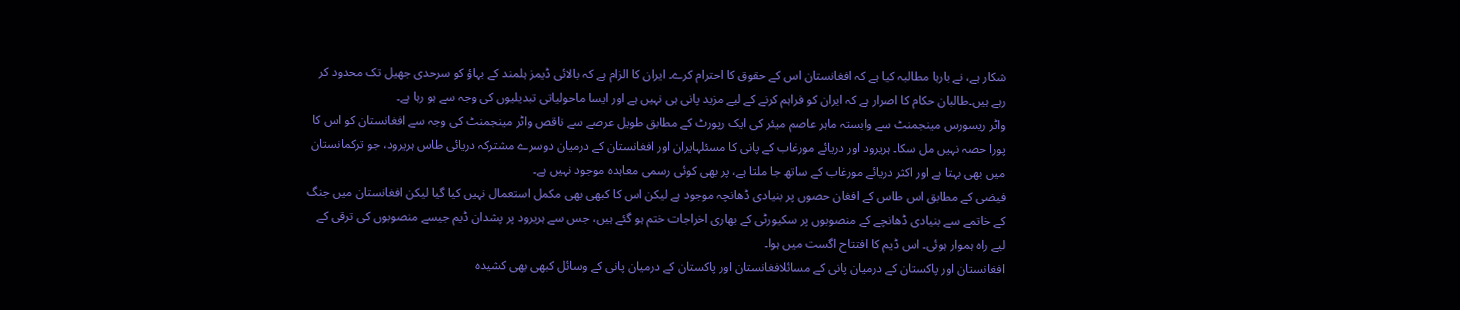شکار ہے، نے بارہا مطالبہ کیا ہے کہ افغانستان اس کے حقوق کا احترام کرے۔ ایران کا الزام ہے کہ بالائی ڈیمز ہلمند کے بہاؤ کو سرحدی جھیل تک محدود کر رہے ہیں۔طالبان حکام کا اصرار ہے کہ ایران کو فراہم کرنے کے لیے مزید پانی ہی نہیں ہے اور ایسا ماحولیاتی تبدیلیوں کی وجہ سے ہو رہا ہے۔
واٹر ریسورس مینجمنٹ سے وابستہ ماہر عاصم میئر کی ایک رپورٹ کے مطابق طویل عرصے سے ناقص واٹر مینجمنٹ کی وجہ سے افغانستان کو اس کا پورا حصہ نہیں مل سکا۔ ہریرود اور دریائے مورغاب کے پانی کا مسئلہایران اور افغانستان کے درمیان دوسرے مشترکہ دریائی طاس ہریرود، جو ترکمانستان میں بھی بہتا ہے اور اکثر دریائے مورغاب کے ساتھ جا ملتا ہے، پر بھی کوئی رسمی معاہدہ موجود نہیں ہے۔
فیضی کے مطابق اس طاس کے افغان حصوں پر بنیادی ڈھانچہ موجود ہے لیکن اس کا کبھی بھی مکمل استعمال نہیں کیا گیا لیکن افغانستان میں جنگ کے خاتمے سے بنیادی ڈھانچے کے منصوبوں پر سکیورٹی کے بھاری اخراجات ختم ہو گئے ہیں، جس سے ہریرود پر پشدان ڈیم جیسے منصوبوں کی ترقی کے لیے راہ ہموار ہوئی۔ اس ڈیم کا افتتاح اگست میں ہوا۔
افغانستان اور پاکستان کے درمیان پانی کے مسائلافغانستان اور پاکستان کے درمیان پانی کے وسائل کبھی بھی کشیدہ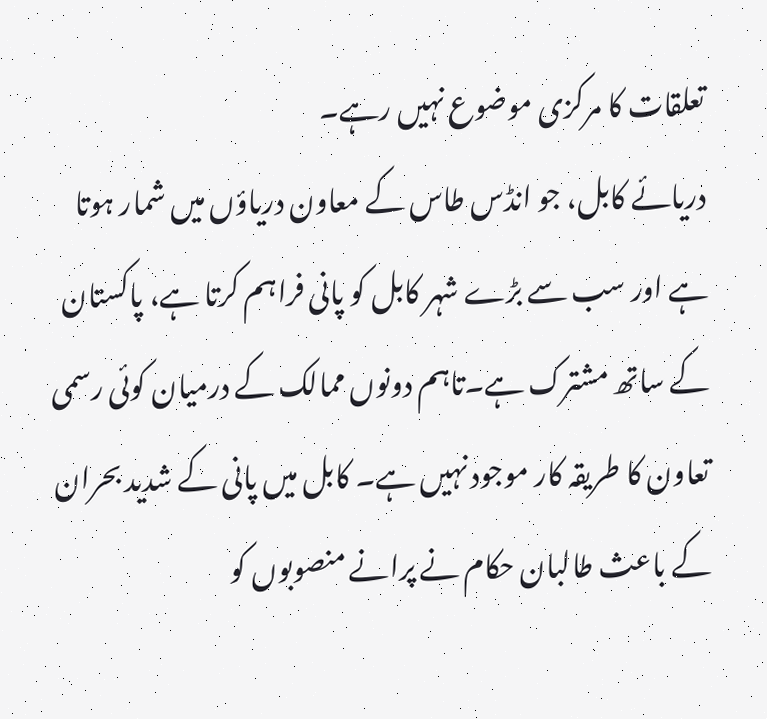تعلقات کا مرکزی موضوع نہیں رہے۔
دریائے کابل، جو انڈس طاس کے معاون دریاؤں میں شمار ہوتا ہے اور سب سے بڑے شہر کابل کو پانی فراہم کرتا ہے، پاکستان کے ساتھ مشترک ہے۔تاہم دونوں ممالک کے درمیان کوئی رسمی تعاون کا طریقہ کار موجود نہیں ہے۔ کابل میں پانی کے شدید بحران کے باعث طالبان حکام نے پرانے منصوبوں کو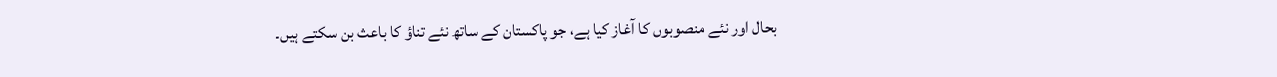بحال اور نئے منصوبوں کا آغاز کیا ہے، جو پاکستان کے ساتھ نئے تناؤ کا باعث بن سکتے ہیں۔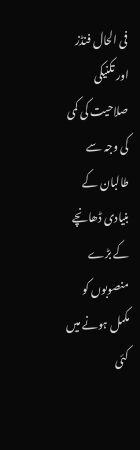فی الحال فنڈز اور تکنیکی صلاحیت کی کمی کی وجہ سے طالبان کے بنیادی ڈھانچے کے بڑے منصوبوں کو مکمل ہونے میں کئی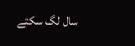سال لگ سکتے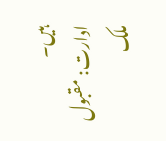ہیں۔
ادارت: مقبول ملک